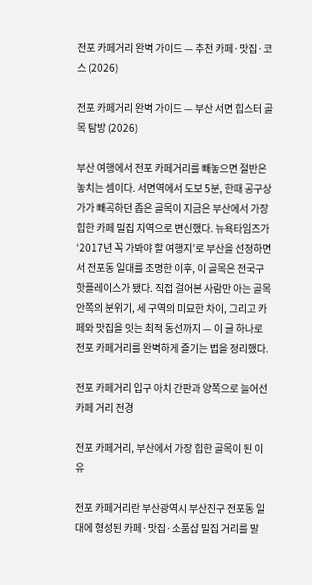전포 카페거리 완벽 가이드 — 추천 카페·맛집·코스 (2026)

전포 카페거리 완벽 가이드 — 부산 서면 힙스터 골목 탐방 (2026)

부산 여행에서 전포 카페거리를 빼놓으면 절반은 놓치는 셈이다. 서면역에서 도보 5분, 한때 공구상가가 빼곡하던 좁은 골목이 지금은 부산에서 가장 힙한 카페 밀집 지역으로 변신했다. 뉴욕타임즈가 ‘2017년 꼭 가봐야 할 여행지’로 부산을 선정하면서 전포동 일대를 조명한 이후, 이 골목은 전국구 핫플레이스가 됐다. 직접 걸어본 사람만 아는 골목 안쪽의 분위기, 세 구역의 미묘한 차이, 그리고 카페와 맛집을 잇는 최적 동선까지 — 이 글 하나로 전포 카페거리를 완벽하게 즐기는 법을 정리했다.

전포 카페거리 입구 아치 간판과 양쪽으로 늘어선 카페 거리 전경

전포 카페거리, 부산에서 가장 힙한 골목이 된 이유

전포 카페거리란 부산광역시 부산진구 전포동 일대에 형성된 카페·맛집·소품샵 밀집 거리를 말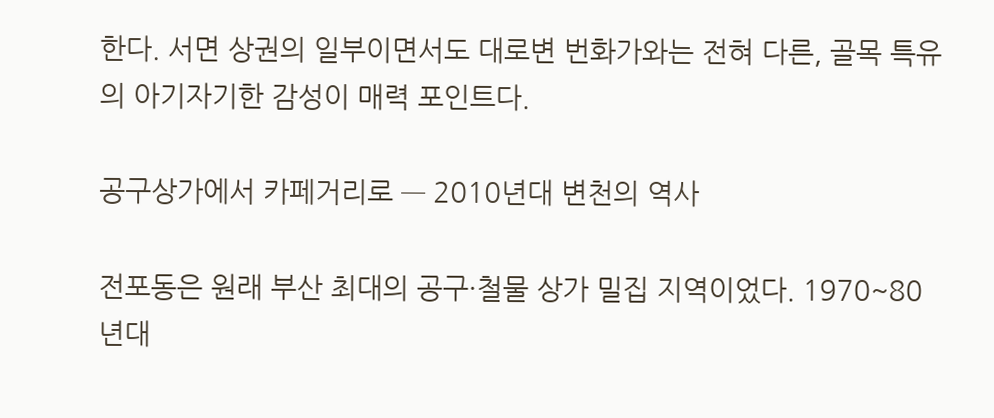한다. 서면 상권의 일부이면서도 대로변 번화가와는 전혀 다른, 골목 특유의 아기자기한 감성이 매력 포인트다.

공구상가에서 카페거리로 — 2010년대 변천의 역사

전포동은 원래 부산 최대의 공구·철물 상가 밀집 지역이었다. 1970~80년대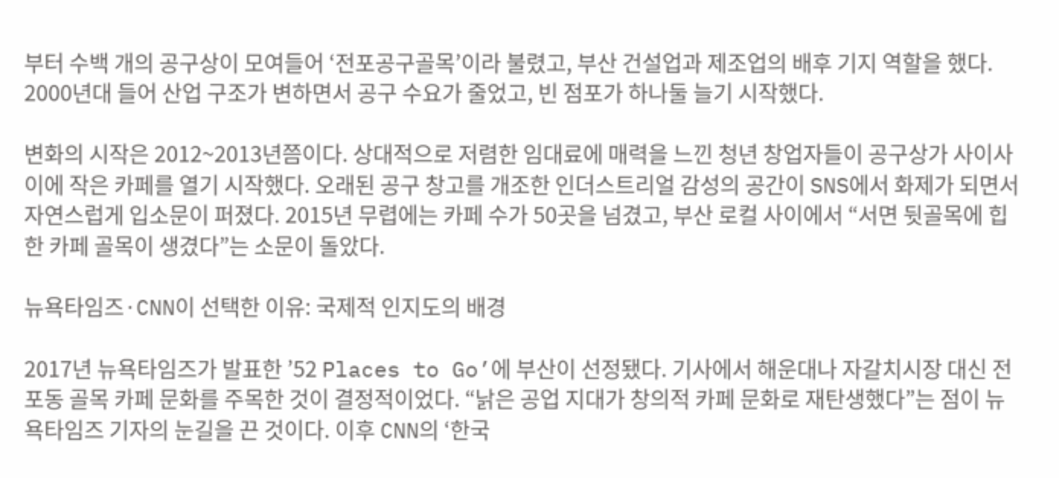부터 수백 개의 공구상이 모여들어 ‘전포공구골목’이라 불렸고, 부산 건설업과 제조업의 배후 기지 역할을 했다. 2000년대 들어 산업 구조가 변하면서 공구 수요가 줄었고, 빈 점포가 하나둘 늘기 시작했다.

변화의 시작은 2012~2013년쯤이다. 상대적으로 저렴한 임대료에 매력을 느낀 청년 창업자들이 공구상가 사이사이에 작은 카페를 열기 시작했다. 오래된 공구 창고를 개조한 인더스트리얼 감성의 공간이 SNS에서 화제가 되면서 자연스럽게 입소문이 퍼졌다. 2015년 무렵에는 카페 수가 50곳을 넘겼고, 부산 로컬 사이에서 “서면 뒷골목에 힙한 카페 골목이 생겼다”는 소문이 돌았다.

뉴욕타임즈·CNN이 선택한 이유: 국제적 인지도의 배경

2017년 뉴욕타임즈가 발표한 ’52 Places to Go’에 부산이 선정됐다. 기사에서 해운대나 자갈치시장 대신 전포동 골목 카페 문화를 주목한 것이 결정적이었다. “낡은 공업 지대가 창의적 카페 문화로 재탄생했다”는 점이 뉴욕타임즈 기자의 눈길을 끈 것이다. 이후 CNN의 ‘한국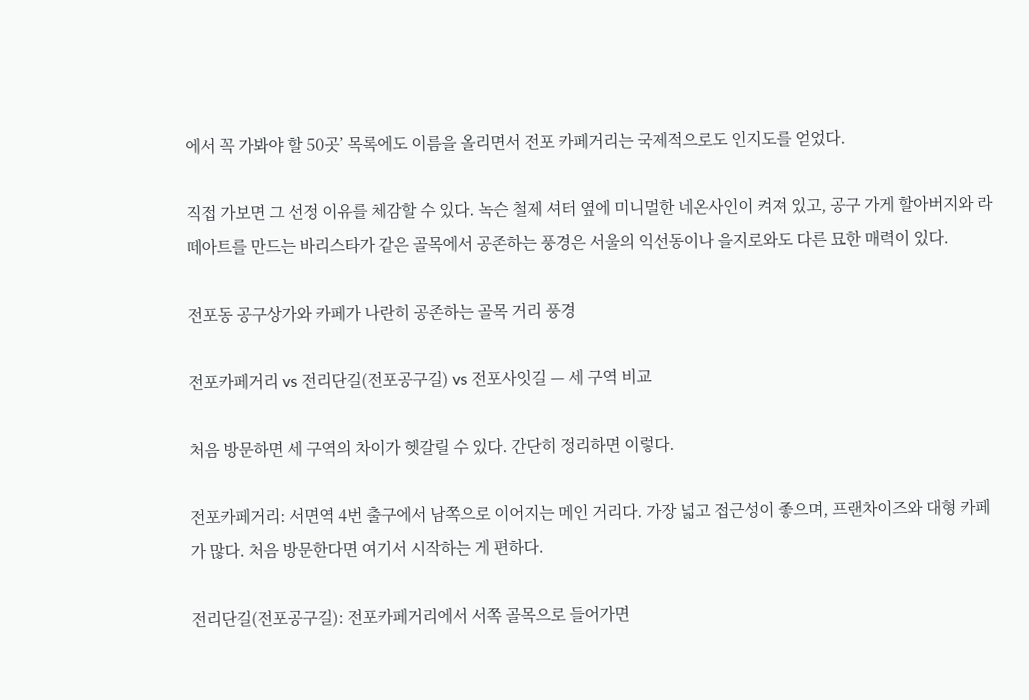에서 꼭 가봐야 할 50곳’ 목록에도 이름을 올리면서 전포 카페거리는 국제적으로도 인지도를 얻었다.

직접 가보면 그 선정 이유를 체감할 수 있다. 녹슨 철제 셔터 옆에 미니멀한 네온사인이 켜져 있고, 공구 가게 할아버지와 라떼아트를 만드는 바리스타가 같은 골목에서 공존하는 풍경은 서울의 익선동이나 을지로와도 다른 묘한 매력이 있다.

전포동 공구상가와 카페가 나란히 공존하는 골목 거리 풍경

전포카페거리 vs 전리단길(전포공구길) vs 전포사잇길 — 세 구역 비교

처음 방문하면 세 구역의 차이가 헷갈릴 수 있다. 간단히 정리하면 이렇다.

전포카페거리: 서면역 4번 출구에서 남쪽으로 이어지는 메인 거리다. 가장 넓고 접근성이 좋으며, 프랜차이즈와 대형 카페가 많다. 처음 방문한다면 여기서 시작하는 게 편하다.

전리단길(전포공구길): 전포카페거리에서 서쪽 골목으로 들어가면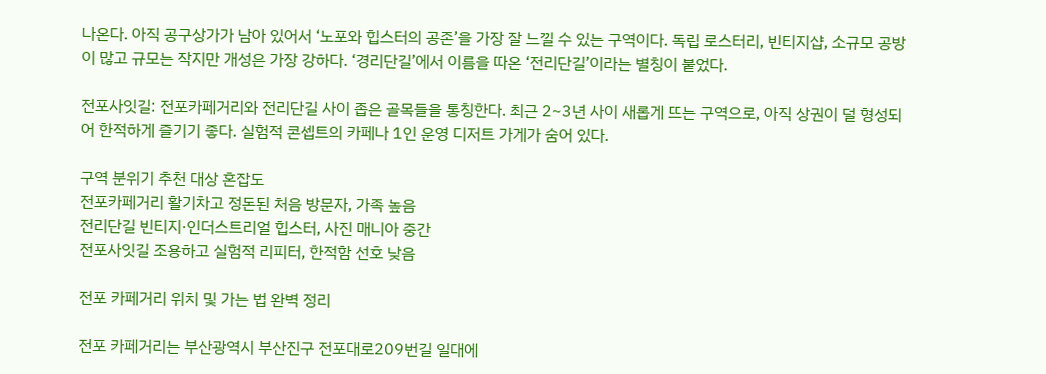나온다. 아직 공구상가가 남아 있어서 ‘노포와 힙스터의 공존’을 가장 잘 느낄 수 있는 구역이다. 독립 로스터리, 빈티지샵, 소규모 공방이 많고 규모는 작지만 개성은 가장 강하다. ‘경리단길’에서 이름을 따온 ‘전리단길’이라는 별칭이 붙었다.

전포사잇길: 전포카페거리와 전리단길 사이 좁은 골목들을 통칭한다. 최근 2~3년 사이 새롭게 뜨는 구역으로, 아직 상권이 덜 형성되어 한적하게 즐기기 좋다. 실험적 콘셉트의 카페나 1인 운영 디저트 가게가 숨어 있다.

구역 분위기 추천 대상 혼잡도
전포카페거리 활기차고 정돈된 처음 방문자, 가족 높음
전리단길 빈티지·인더스트리얼 힙스터, 사진 매니아 중간
전포사잇길 조용하고 실험적 리피터, 한적함 선호 낮음

전포 카페거리 위치 및 가는 법 완벽 정리

전포 카페거리는 부산광역시 부산진구 전포대로209번길 일대에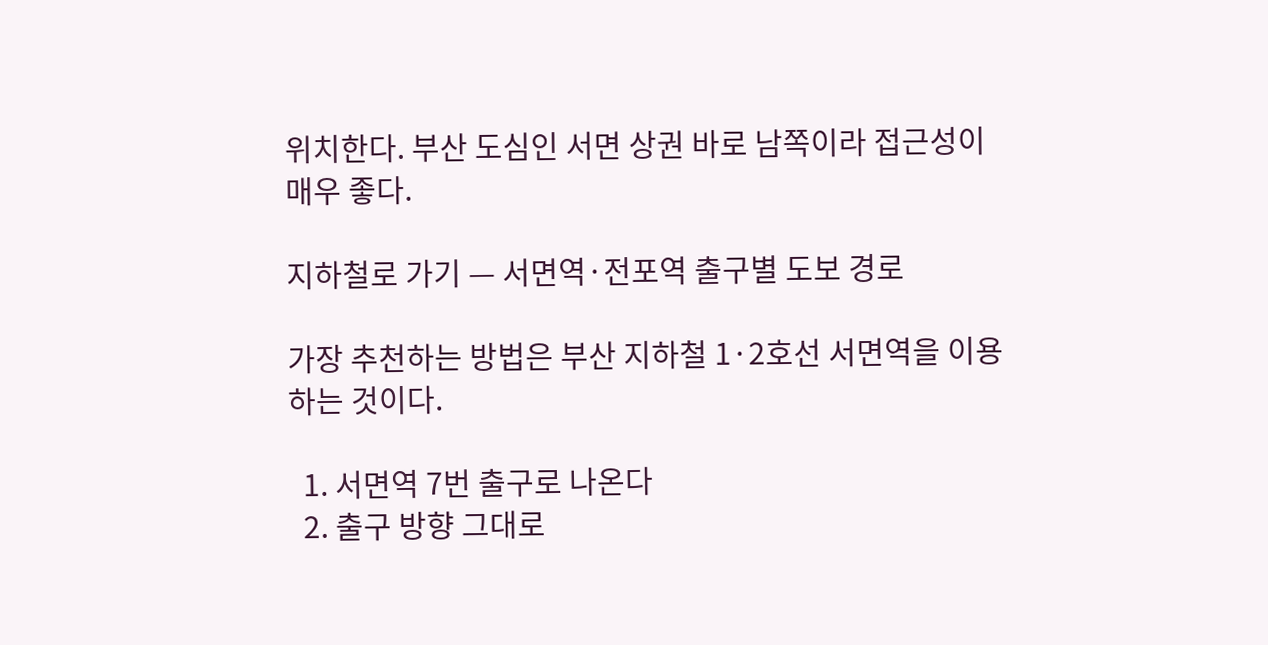위치한다. 부산 도심인 서면 상권 바로 남쪽이라 접근성이 매우 좋다.

지하철로 가기 — 서면역·전포역 출구별 도보 경로

가장 추천하는 방법은 부산 지하철 1·2호선 서면역을 이용하는 것이다.

  1. 서면역 7번 출구로 나온다
  2. 출구 방향 그대로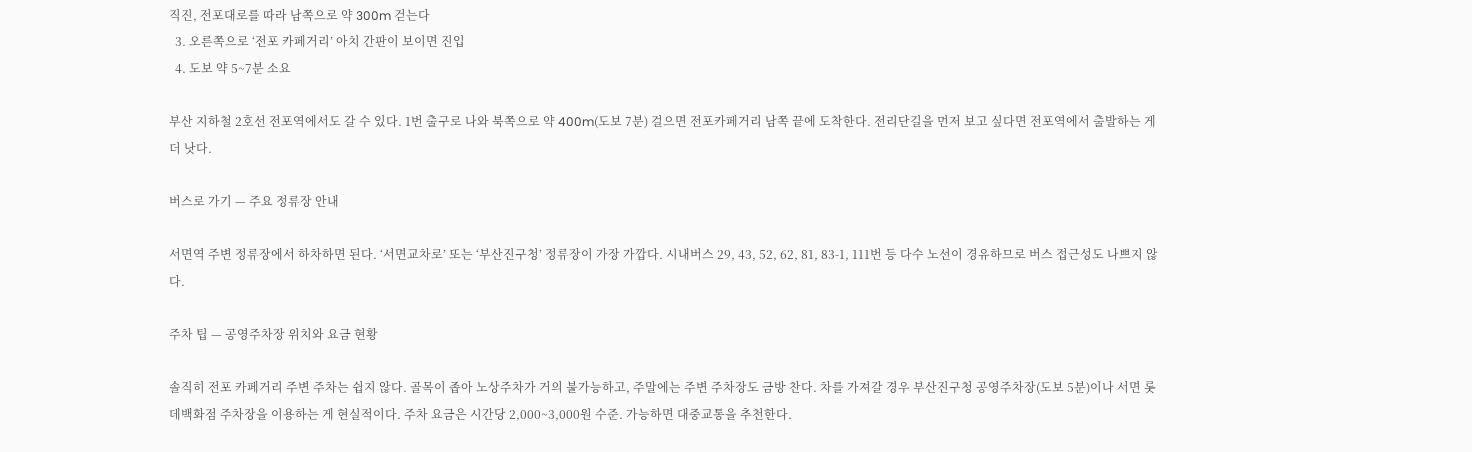직진, 전포대로를 따라 남쪽으로 약 300m 걷는다
  3. 오른쪽으로 ‘전포 카페거리’ 아치 간판이 보이면 진입
  4. 도보 약 5~7분 소요

부산 지하철 2호선 전포역에서도 갈 수 있다. 1번 출구로 나와 북쪽으로 약 400m(도보 7분) 걸으면 전포카페거리 남쪽 끝에 도착한다. 전리단길을 먼저 보고 싶다면 전포역에서 출발하는 게 더 낫다.

버스로 가기 — 주요 정류장 안내

서면역 주변 정류장에서 하차하면 된다. ‘서면교차로’ 또는 ‘부산진구청’ 정류장이 가장 가깝다. 시내버스 29, 43, 52, 62, 81, 83-1, 111번 등 다수 노선이 경유하므로 버스 접근성도 나쁘지 않다.

주차 팁 — 공영주차장 위치와 요금 현황

솔직히 전포 카페거리 주변 주차는 쉽지 않다. 골목이 좁아 노상주차가 거의 불가능하고, 주말에는 주변 주차장도 금방 찬다. 차를 가져갈 경우 부산진구청 공영주차장(도보 5분)이나 서면 롯데백화점 주차장을 이용하는 게 현실적이다. 주차 요금은 시간당 2,000~3,000원 수준. 가능하면 대중교통을 추천한다.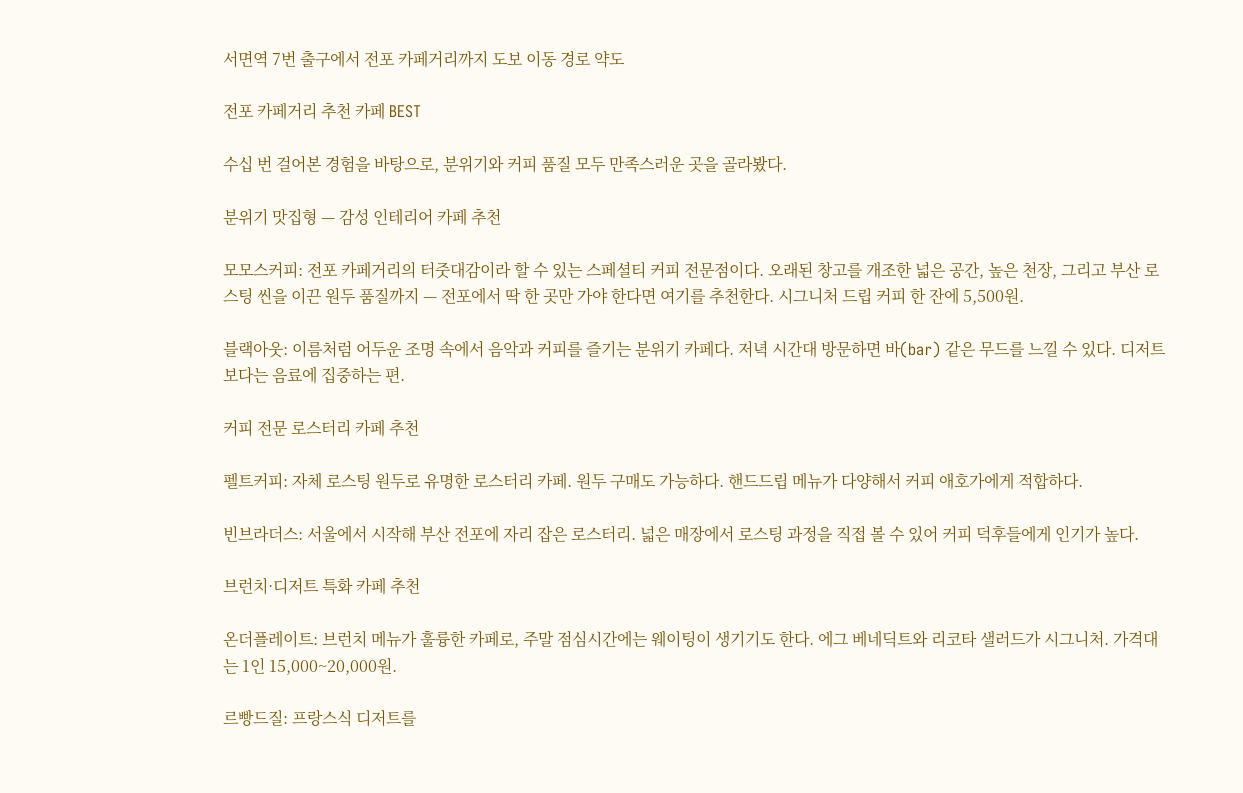서면역 7번 출구에서 전포 카페거리까지 도보 이동 경로 약도

전포 카페거리 추천 카페 BEST

수십 번 걸어본 경험을 바탕으로, 분위기와 커피 품질 모두 만족스러운 곳을 골라봤다.

분위기 맛집형 — 감성 인테리어 카페 추천

모모스커피: 전포 카페거리의 터줏대감이라 할 수 있는 스페셜티 커피 전문점이다. 오래된 창고를 개조한 넓은 공간, 높은 천장, 그리고 부산 로스팅 씬을 이끈 원두 품질까지 — 전포에서 딱 한 곳만 가야 한다면 여기를 추천한다. 시그니처 드립 커피 한 잔에 5,500원.

블랙아웃: 이름처럼 어두운 조명 속에서 음악과 커피를 즐기는 분위기 카페다. 저녁 시간대 방문하면 바(bar) 같은 무드를 느낄 수 있다. 디저트보다는 음료에 집중하는 편.

커피 전문 로스터리 카페 추천

펠트커피: 자체 로스팅 원두로 유명한 로스터리 카페. 원두 구매도 가능하다. 핸드드립 메뉴가 다양해서 커피 애호가에게 적합하다.

빈브라더스: 서울에서 시작해 부산 전포에 자리 잡은 로스터리. 넓은 매장에서 로스팅 과정을 직접 볼 수 있어 커피 덕후들에게 인기가 높다.

브런치·디저트 특화 카페 추천

온더플레이트: 브런치 메뉴가 훌륭한 카페로, 주말 점심시간에는 웨이팅이 생기기도 한다. 에그 베네딕트와 리코타 샐러드가 시그니처. 가격대는 1인 15,000~20,000원.

르빵드질: 프랑스식 디저트를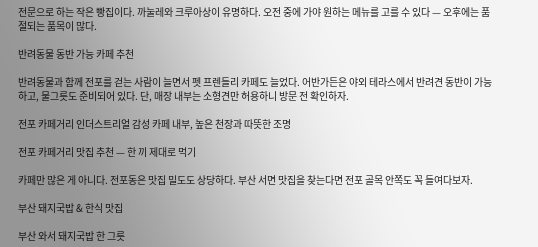전문으로 하는 작은 빵집이다. 까눌레와 크루아상이 유명하다. 오전 중에 가야 원하는 메뉴를 고를 수 있다 — 오후에는 품절되는 품목이 많다.

반려동물 동반 가능 카페 추천

반려동물과 함께 전포를 걷는 사람이 늘면서 펫 프렌들리 카페도 늘었다. 어반가든은 야외 테라스에서 반려견 동반이 가능하고, 물그릇도 준비되어 있다. 단, 매장 내부는 소형견만 허용하니 방문 전 확인하자.

전포 카페거리 인더스트리얼 감성 카페 내부, 높은 천장과 따뜻한 조명

전포 카페거리 맛집 추천 — 한 끼 제대로 먹기

카페만 많은 게 아니다. 전포동은 맛집 밀도도 상당하다. 부산 서면 맛집을 찾는다면 전포 골목 안쪽도 꼭 들여다보자.

부산 돼지국밥 & 한식 맛집

부산 와서 돼지국밥 한 그릇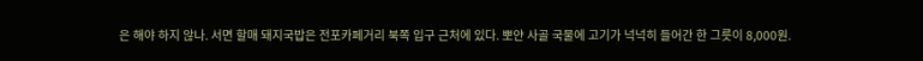은 해야 하지 않나. 서면 할매 돼지국밥은 전포카페거리 북쪽 입구 근처에 있다. 뽀얀 사골 국물에 고기가 넉넉히 들어간 한 그릇이 8,000원.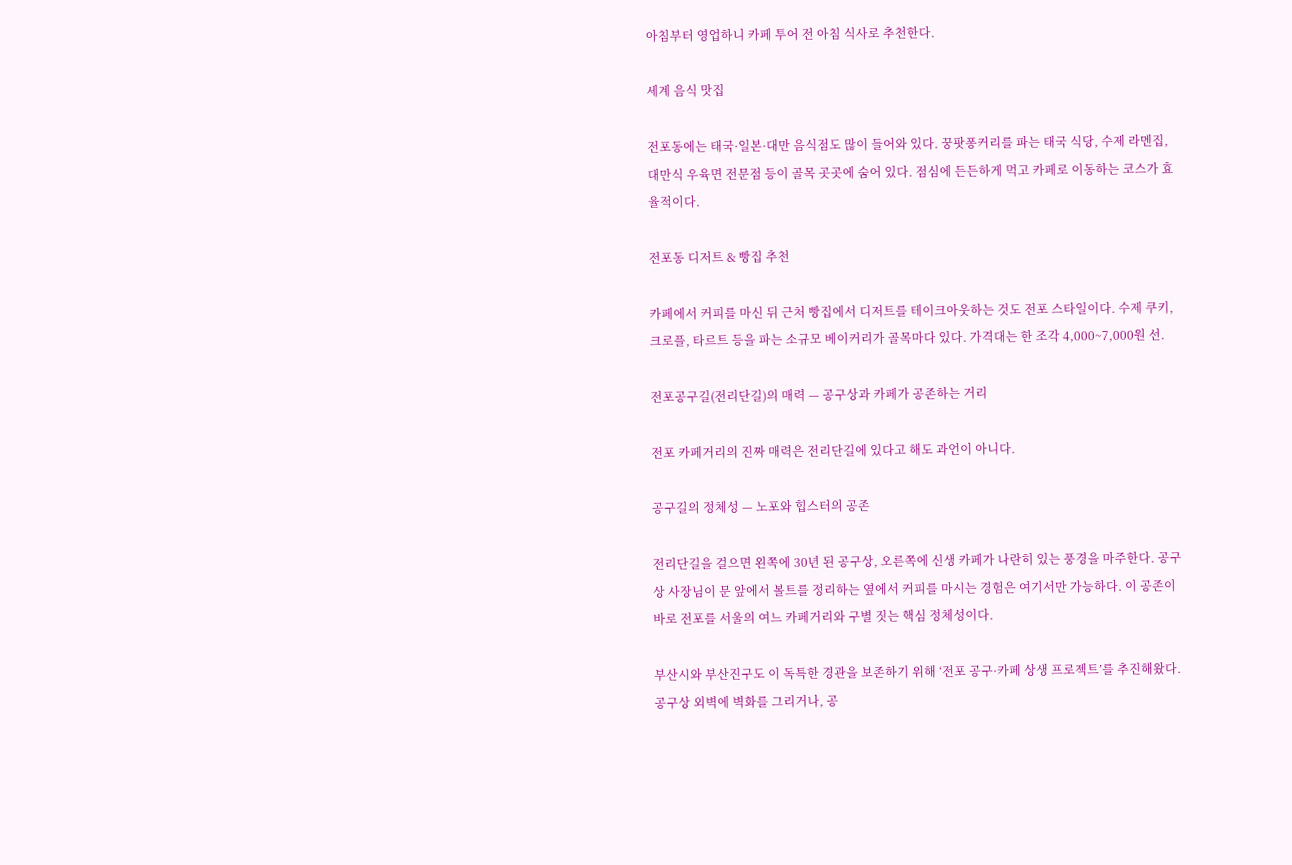아침부터 영업하니 카페 투어 전 아침 식사로 추천한다.

세계 음식 맛집

전포동에는 태국·일본·대만 음식점도 많이 들어와 있다. 꿍팟퐁커리를 파는 태국 식당, 수제 라멘집, 대만식 우육면 전문점 등이 골목 곳곳에 숨어 있다. 점심에 든든하게 먹고 카페로 이동하는 코스가 효율적이다.

전포동 디저트 & 빵집 추천

카페에서 커피를 마신 뒤 근처 빵집에서 디저트를 테이크아웃하는 것도 전포 스타일이다. 수제 쿠키, 크로플, 타르트 등을 파는 소규모 베이커리가 골목마다 있다. 가격대는 한 조각 4,000~7,000원 선.

전포공구길(전리단길)의 매력 — 공구상과 카페가 공존하는 거리

전포 카페거리의 진짜 매력은 전리단길에 있다고 해도 과언이 아니다.

공구길의 정체성 — 노포와 힙스터의 공존

전리단길을 걸으면 왼쪽에 30년 된 공구상, 오른쪽에 신생 카페가 나란히 있는 풍경을 마주한다. 공구상 사장님이 문 앞에서 볼트를 정리하는 옆에서 커피를 마시는 경험은 여기서만 가능하다. 이 공존이 바로 전포를 서울의 여느 카페거리와 구별 짓는 핵심 정체성이다.

부산시와 부산진구도 이 독특한 경관을 보존하기 위해 ‘전포 공구·카페 상생 프로젝트’를 추진해왔다. 공구상 외벽에 벽화를 그리거나, 공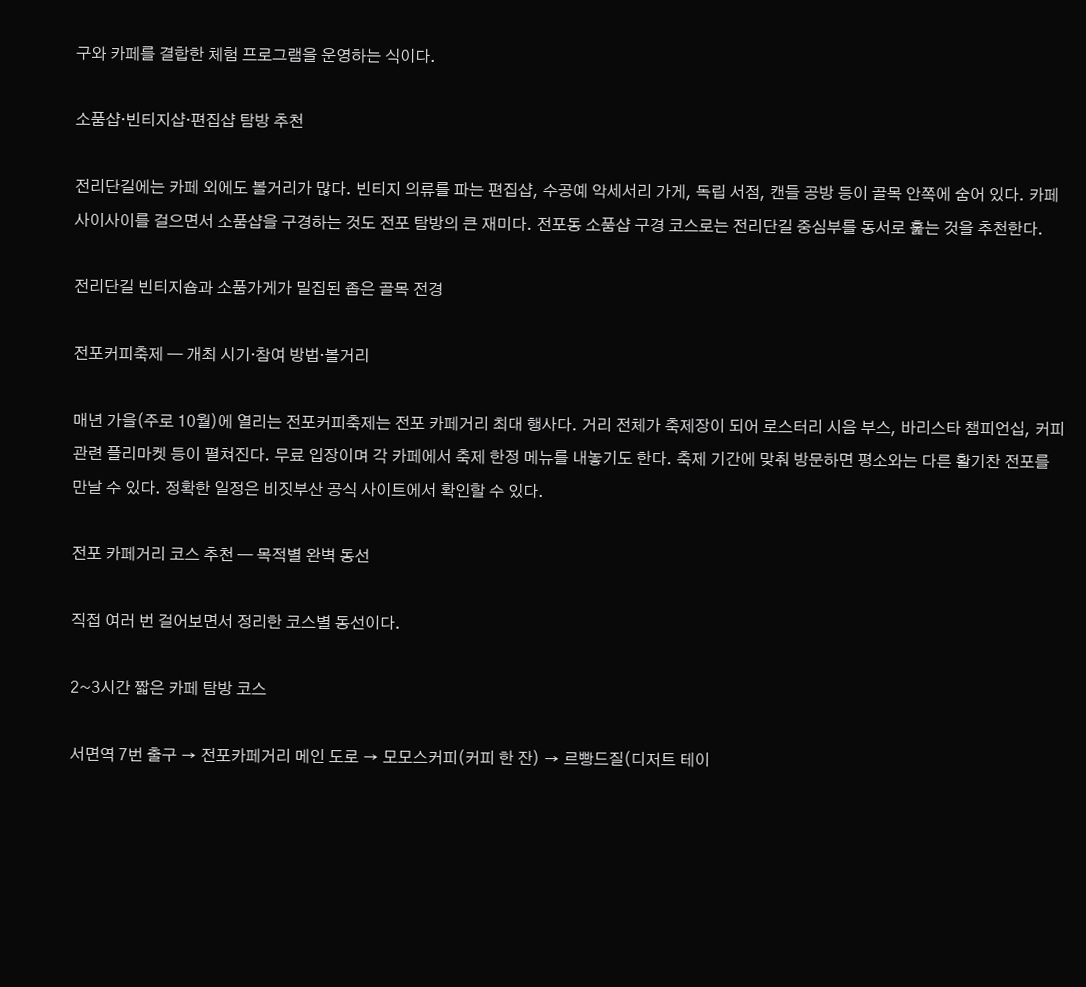구와 카페를 결합한 체험 프로그램을 운영하는 식이다.

소품샵·빈티지샵·편집샵 탐방 추천

전리단길에는 카페 외에도 볼거리가 많다. 빈티지 의류를 파는 편집샵, 수공예 악세서리 가게, 독립 서점, 캔들 공방 등이 골목 안쪽에 숨어 있다. 카페 사이사이를 걸으면서 소품샵을 구경하는 것도 전포 탐방의 큰 재미다. 전포동 소품샵 구경 코스로는 전리단길 중심부를 동서로 훑는 것을 추천한다.

전리단길 빈티지숍과 소품가게가 밀집된 좁은 골목 전경

전포커피축제 — 개최 시기·참여 방법·볼거리

매년 가을(주로 10월)에 열리는 전포커피축제는 전포 카페거리 최대 행사다. 거리 전체가 축제장이 되어 로스터리 시음 부스, 바리스타 챔피언십, 커피 관련 플리마켓 등이 펼쳐진다. 무료 입장이며 각 카페에서 축제 한정 메뉴를 내놓기도 한다. 축제 기간에 맞춰 방문하면 평소와는 다른 활기찬 전포를 만날 수 있다. 정확한 일정은 비짓부산 공식 사이트에서 확인할 수 있다.

전포 카페거리 코스 추천 — 목적별 완벽 동선

직접 여러 번 걸어보면서 정리한 코스별 동선이다.

2~3시간 짧은 카페 탐방 코스

서면역 7번 출구 → 전포카페거리 메인 도로 → 모모스커피(커피 한 잔) → 르빵드질(디저트 테이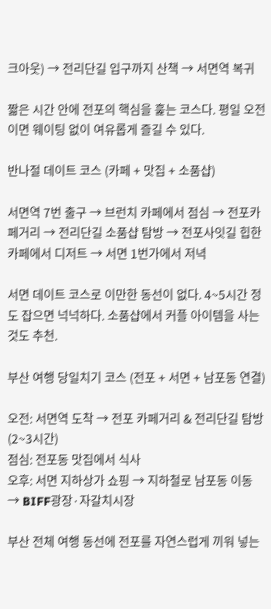크아웃) → 전리단길 입구까지 산책 → 서면역 복귀

짧은 시간 안에 전포의 핵심을 훑는 코스다. 평일 오전이면 웨이팅 없이 여유롭게 즐길 수 있다.

반나절 데이트 코스 (카페 + 맛집 + 소품샵)

서면역 7번 출구 → 브런치 카페에서 점심 → 전포카페거리 → 전리단길 소품샵 탐방 → 전포사잇길 힙한 카페에서 디저트 → 서면 1번가에서 저녁

서면 데이트 코스로 이만한 동선이 없다. 4~5시간 정도 잡으면 넉넉하다. 소품샵에서 커플 아이템을 사는 것도 추천.

부산 여행 당일치기 코스 (전포 + 서면 + 남포동 연결)

오전: 서면역 도착 → 전포 카페거리 & 전리단길 탐방(2~3시간)
점심: 전포동 맛집에서 식사
오후: 서면 지하상가 쇼핑 → 지하철로 남포동 이동 → BIFF광장·자갈치시장

부산 전체 여행 동선에 전포를 자연스럽게 끼워 넣는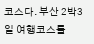코스다. 부산 2박3일 여행코스를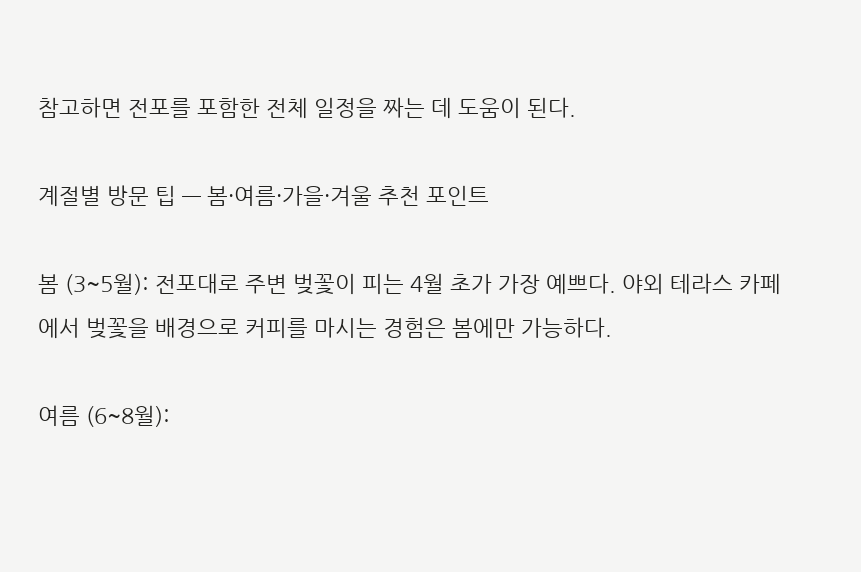참고하면 전포를 포함한 전체 일정을 짜는 데 도움이 된다.

계절별 방문 팁 — 봄·여름·가을·겨울 추천 포인트

봄 (3~5월): 전포대로 주변 벚꽃이 피는 4월 초가 가장 예쁘다. 야외 테라스 카페에서 벚꽃을 배경으로 커피를 마시는 경험은 봄에만 가능하다.

여름 (6~8월):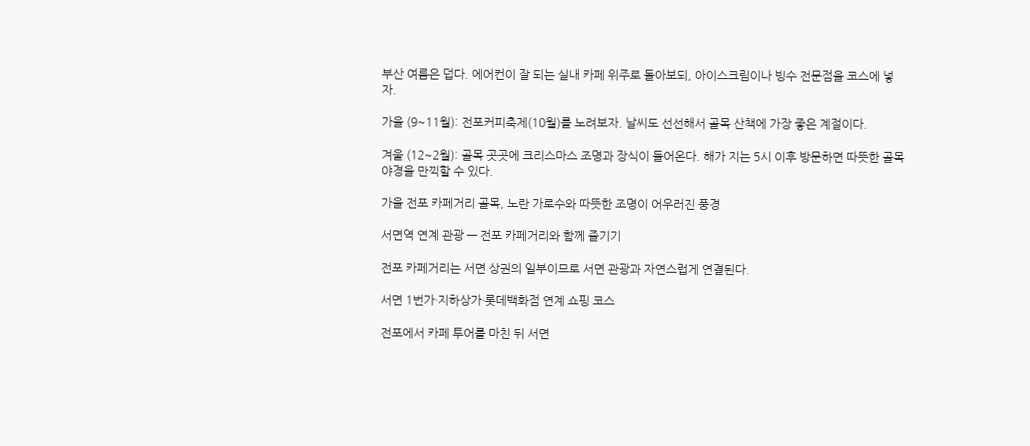부산 여름은 덥다. 에어컨이 잘 되는 실내 카페 위주로 돌아보되, 아이스크림이나 빙수 전문점을 코스에 넣자.

가을 (9~11월): 전포커피축제(10월)를 노려보자. 날씨도 선선해서 골목 산책에 가장 좋은 계절이다.

겨울 (12~2월): 골목 곳곳에 크리스마스 조명과 장식이 들어온다. 해가 지는 5시 이후 방문하면 따뜻한 골목 야경을 만끽할 수 있다.

가을 전포 카페거리 골목, 노란 가로수와 따뜻한 조명이 어우러진 풍경

서면역 연계 관광 — 전포 카페거리와 함께 즐기기

전포 카페거리는 서면 상권의 일부이므로 서면 관광과 자연스럽게 연결된다.

서면 1번가·지하상가·롯데백화점 연계 쇼핑 코스

전포에서 카페 투어를 마친 뒤 서면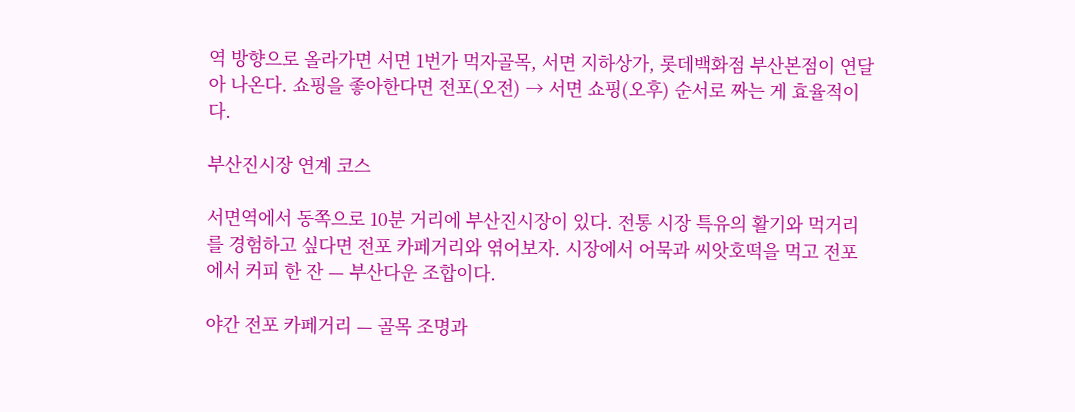역 방향으로 올라가면 서면 1번가 먹자골목, 서면 지하상가, 롯데백화점 부산본점이 연달아 나온다. 쇼핑을 좋아한다면 전포(오전) → 서면 쇼핑(오후) 순서로 짜는 게 효율적이다.

부산진시장 연계 코스

서면역에서 동쪽으로 10분 거리에 부산진시장이 있다. 전통 시장 특유의 활기와 먹거리를 경험하고 싶다면 전포 카페거리와 엮어보자. 시장에서 어묵과 씨앗호떡을 먹고 전포에서 커피 한 잔 — 부산다운 조합이다.

야간 전포 카페거리 — 골목 조명과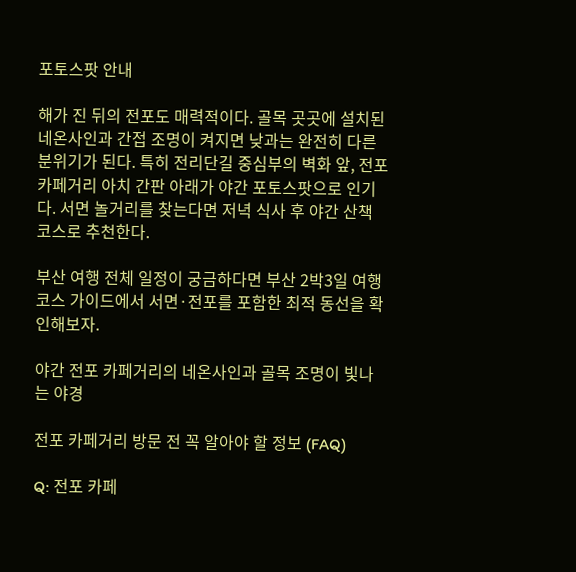포토스팟 안내

해가 진 뒤의 전포도 매력적이다. 골목 곳곳에 설치된 네온사인과 간접 조명이 켜지면 낮과는 완전히 다른 분위기가 된다. 특히 전리단길 중심부의 벽화 앞, 전포카페거리 아치 간판 아래가 야간 포토스팟으로 인기다. 서면 놀거리를 찾는다면 저녁 식사 후 야간 산책 코스로 추천한다.

부산 여행 전체 일정이 궁금하다면 부산 2박3일 여행코스 가이드에서 서면·전포를 포함한 최적 동선을 확인해보자.

야간 전포 카페거리의 네온사인과 골목 조명이 빛나는 야경

전포 카페거리 방문 전 꼭 알아야 할 정보 (FAQ)

Q: 전포 카페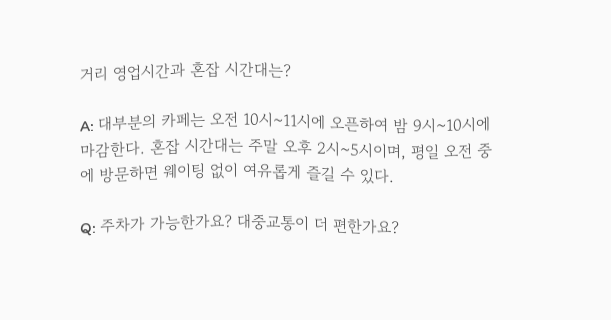거리 영업시간과 혼잡 시간대는?

A: 대부분의 카페는 오전 10시~11시에 오픈하여 밤 9시~10시에 마감한다. 혼잡 시간대는 주말 오후 2시~5시이며, 평일 오전 중에 방문하면 웨이팅 없이 여유롭게 즐길 수 있다.

Q: 주차가 가능한가요? 대중교통이 더 편한가요?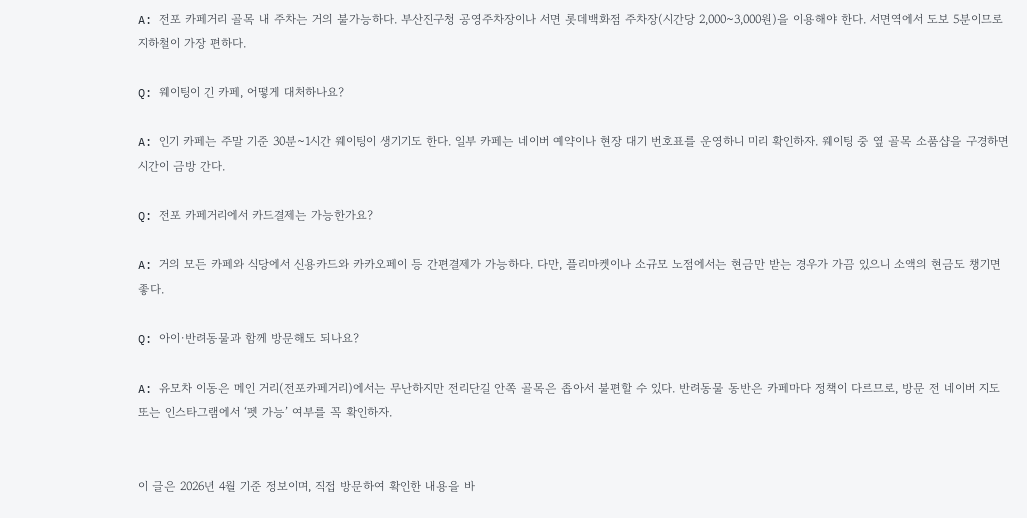A: 전포 카페거리 골목 내 주차는 거의 불가능하다. 부산진구청 공영주차장이나 서면 롯데백화점 주차장(시간당 2,000~3,000원)을 이용해야 한다. 서면역에서 도보 5분이므로 지하철이 가장 편하다.

Q: 웨이팅이 긴 카페, 어떻게 대처하나요?

A: 인기 카페는 주말 기준 30분~1시간 웨이팅이 생기기도 한다. 일부 카페는 네이버 예약이나 현장 대기 번호표를 운영하니 미리 확인하자. 웨이팅 중 옆 골목 소품샵을 구경하면 시간이 금방 간다.

Q: 전포 카페거리에서 카드결제는 가능한가요?

A: 거의 모든 카페와 식당에서 신용카드와 카카오페이 등 간편결제가 가능하다. 다만, 플리마켓이나 소규모 노점에서는 현금만 받는 경우가 가끔 있으니 소액의 현금도 챙기면 좋다.

Q: 아이·반려동물과 함께 방문해도 되나요?

A: 유모차 이동은 메인 거리(전포카페거리)에서는 무난하지만 전리단길 안쪽 골목은 좁아서 불편할 수 있다. 반려동물 동반은 카페마다 정책이 다르므로, 방문 전 네이버 지도 또는 인스타그램에서 ‘펫 가능’ 여부를 꼭 확인하자.


이 글은 2026년 4월 기준 정보이며, 직접 방문하여 확인한 내용을 바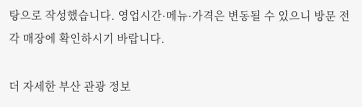탕으로 작성했습니다. 영업시간·메뉴·가격은 변동될 수 있으니 방문 전 각 매장에 확인하시기 바랍니다.

더 자세한 부산 관광 정보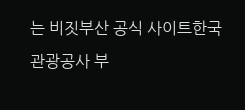는 비짓부산 공식 사이트한국관광공사 부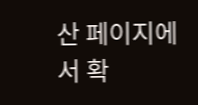산 페이지에서 확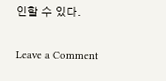인할 수 있다.

Leave a Comment